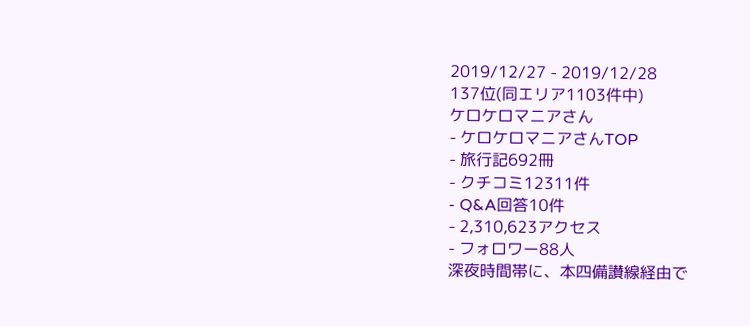2019/12/27 - 2019/12/28
137位(同エリア1103件中)
ケロケロマニアさん
- ケロケロマニアさんTOP
- 旅行記692冊
- クチコミ12311件
- Q&A回答10件
- 2,310,623アクセス
- フォロワー88人
深夜時間帯に、本四備讃線経由で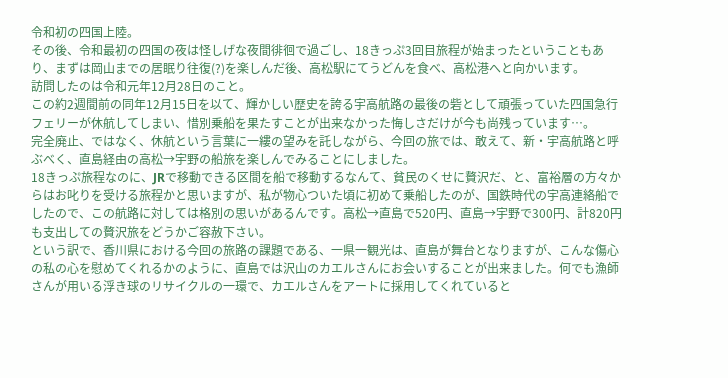令和初の四国上陸。
その後、令和最初の四国の夜は怪しげな夜間徘徊で過ごし、18きっぷ3回目旅程が始まったということもあり、まずは岡山までの居眠り往復(?)を楽しんだ後、高松駅にてうどんを食べ、高松港へと向かいます。
訪問したのは令和元年12月28日のこと。
この約2週間前の同年12月15日を以て、輝かしい歴史を誇る宇高航路の最後の砦として頑張っていた四国急行フェリーが休航してしまい、惜別乗船を果たすことが出来なかった悔しさだけが今も尚残っています…。
完全廃止、ではなく、休航という言葉に一縷の望みを託しながら、今回の旅では、敢えて、新・宇高航路と呼ぶべく、直島経由の高松→宇野の船旅を楽しんでみることにしました。
18きっぷ旅程なのに、JRで移動できる区間を船で移動するなんて、貧民のくせに贅沢だ、と、富裕層の方々からはお叱りを受ける旅程かと思いますが、私が物心ついた頃に初めて乗船したのが、国鉄時代の宇高連絡船でしたので、この航路に対しては格別の思いがあるんです。高松→直島で520円、直島→宇野で300円、計820円も支出しての贅沢旅をどうかご容赦下さい。
という訳で、香川県における今回の旅路の課題である、一県一観光は、直島が舞台となりますが、こんな傷心の私の心を慰めてくれるかのように、直島では沢山のカエルさんにお会いすることが出来ました。何でも漁師さんが用いる浮き球のリサイクルの一環で、カエルさんをアートに採用してくれていると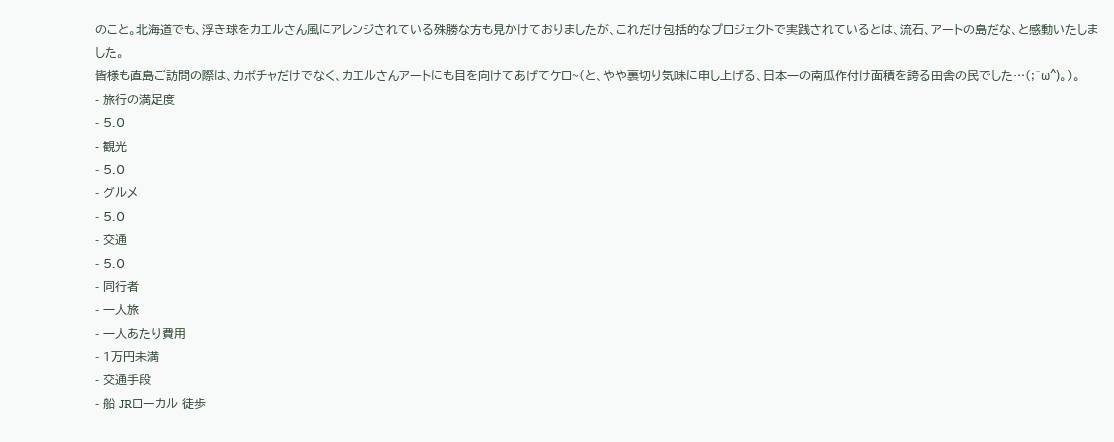のこと。北海道でも、浮き球をカエルさん風にアレンジされている殊勝な方も見かけておりましたが、これだけ包括的なプロジェクトで実践されているとは、流石、アートの島だな、と感動いたしました。
皆様も直島ご訪問の際は、カボチャだけでなく、カエルさんアートにも目を向けてあげてケロ~(と、やや裏切り気味に申し上げる、日本一の南瓜作付け面積を誇る田舎の民でした…(;^ω^)。)。
- 旅行の満足度
- 5.0
- 観光
- 5.0
- グルメ
- 5.0
- 交通
- 5.0
- 同行者
- 一人旅
- 一人あたり費用
- 1万円未満
- 交通手段
- 船 JRローカル 徒歩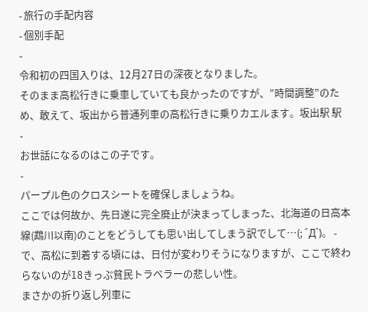- 旅行の手配内容
- 個別手配
-
令和初の四国入りは、12月27日の深夜となりました。
そのまま高松行きに乗車していても良かったのですが、”時間調整”のため、敢えて、坂出から普通列車の高松行きに乗りカエルます。坂出駅 駅
-
お世話になるのはこの子です。
-
パープル色のクロスシートを確保しましょうね。
ここでは何故か、先日遂に完全廃止が決まってしまった、北海道の日高本線(鵡川以南)のことをどうしても思い出してしまう訳でして…(;´Д`)。 -
で、高松に到着する頃には、日付が変わりそうになりますが、ここで終わらないのが18きっぷ貧民トラベラーの悲しい性。
まさかの折り返し列車に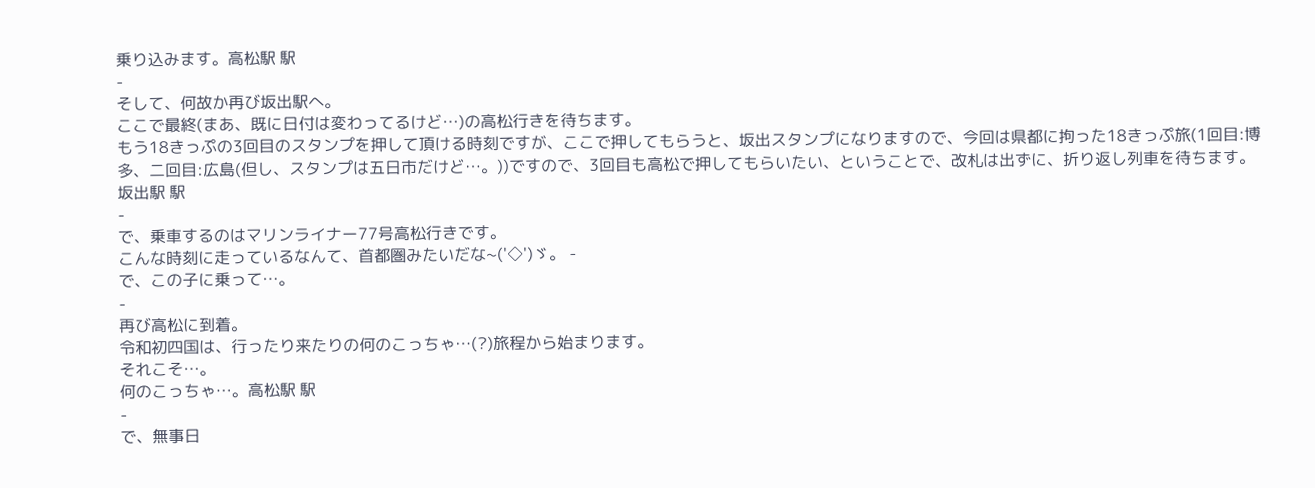乗り込みます。高松駅 駅
-
そして、何故か再び坂出駅へ。
ここで最終(まあ、既に日付は変わってるけど…)の高松行きを待ちます。
もう18きっぷの3回目のスタンプを押して頂ける時刻ですが、ここで押してもらうと、坂出スタンプになりますので、今回は県都に拘った18きっぷ旅(1回目:博多、二回目:広島(但し、スタンプは五日市だけど…。))ですので、3回目も高松で押してもらいたい、ということで、改札は出ずに、折り返し列車を待ちます。坂出駅 駅
-
で、乗車するのはマリンライナー77号高松行きです。
こんな時刻に走っているなんて、首都圏みたいだな~('◇')ゞ。 -
で、この子に乗って…。
-
再び高松に到着。
令和初四国は、行ったり来たりの何のこっちゃ…(?)旅程から始まります。
それこそ…。
何のこっちゃ…。高松駅 駅
-
で、無事日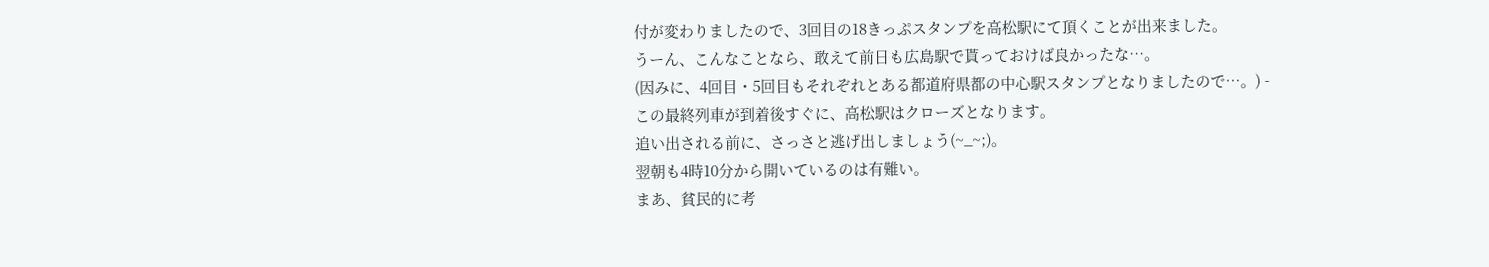付が変わりましたので、3回目の18きっぷスタンプを高松駅にて頂くことが出来ました。
うーん、こんなことなら、敢えて前日も広島駅で貰っておけば良かったな…。
(因みに、4回目・5回目もそれぞれとある都道府県都の中心駅スタンプとなりましたので…。) -
この最終列車が到着後すぐに、高松駅はクローズとなります。
追い出される前に、さっさと逃げ出しましょう(~_~;)。
翌朝も4時10分から開いているのは有難い。
まあ、貧民的に考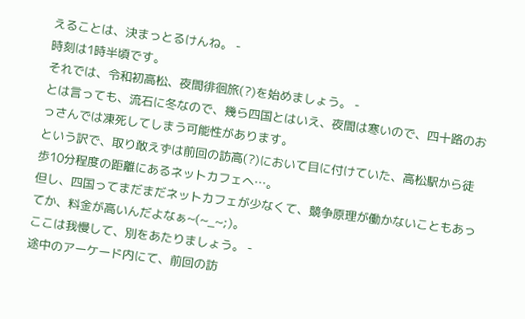えることは、決まっとるけんね。 -
時刻は1時半頃です。
それでは、令和初高松、夜間徘徊旅(?)を始めましょう。 -
とは言っても、流石に冬なので、幾ら四国とはいえ、夜間は寒いので、四十路のおっさんでは凍死してしまう可能性があります。
という訳で、取り敢えずは前回の訪高(?)において目に付けていた、高松駅から徒歩10分程度の距離にあるネットカフェへ…。
但し、四国ってまだまだネットカフェが少なくて、競争原理が働かないこともあってか、料金が高いんだよなぁ~(~_~;)。
ここは我慢して、別をあたりましょう。 -
途中のアーケード内にて、前回の訪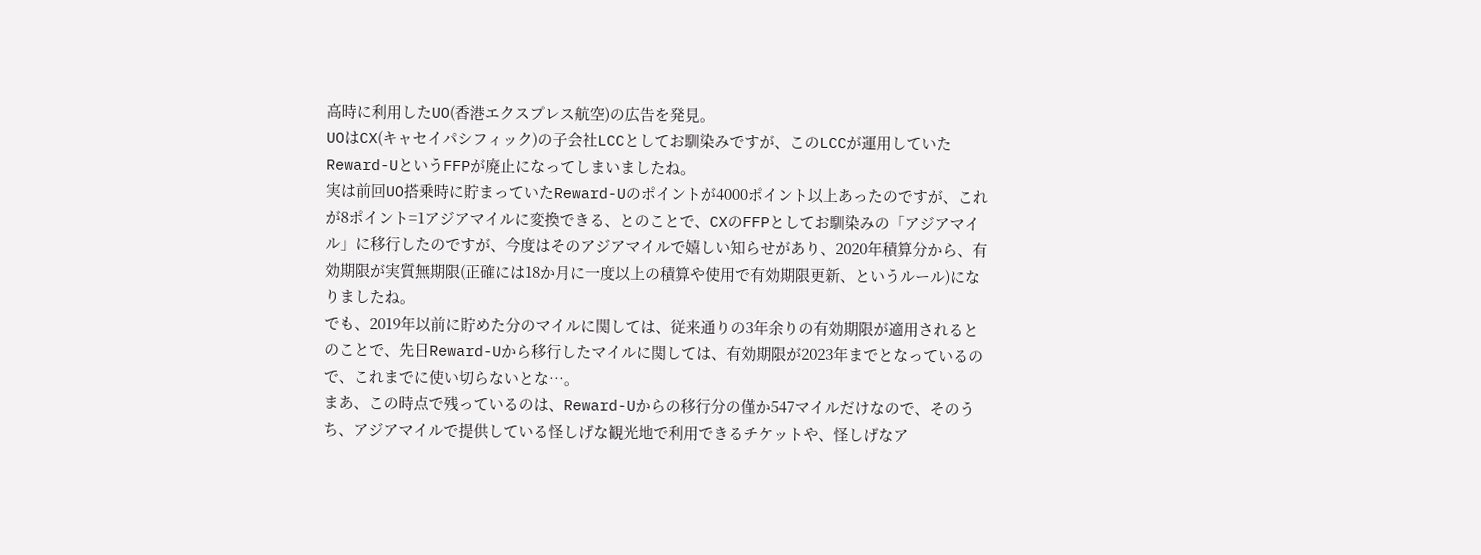高時に利用したUO(香港エクスプレス航空)の広告を発見。
UOはCX(キャセイパシフィック)の子会社LCCとしてお馴染みですが、このLCCが運用していたReward-UというFFPが廃止になってしまいましたね。
実は前回UO搭乗時に貯まっていたReward-Uのポイントが4000ポイント以上あったのですが、これが8ポイント=1アジアマイルに変換できる、とのことで、CXのFFPとしてお馴染みの「アジアマイル」に移行したのですが、今度はそのアジアマイルで嬉しい知らせがあり、2020年積算分から、有効期限が実質無期限(正確には18か月に一度以上の積算や使用で有効期限更新、というルール)になりましたね。
でも、2019年以前に貯めた分のマイルに関しては、従来通りの3年余りの有効期限が適用されるとのことで、先日Reward-Uから移行したマイルに関しては、有効期限が2023年までとなっているので、これまでに使い切らないとな…。
まあ、この時点で残っているのは、Reward-Uからの移行分の僅か547マイルだけなので、そのうち、アジアマイルで提供している怪しげな観光地で利用できるチケットや、怪しげなア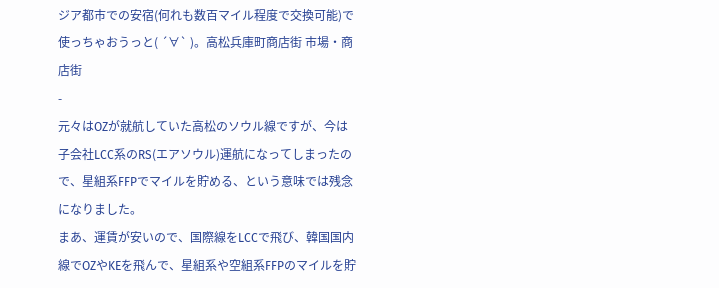ジア都市での安宿(何れも数百マイル程度で交換可能)で使っちゃおうっと( ´∀` )。高松兵庫町商店街 市場・商店街
-
元々はOZが就航していた高松のソウル線ですが、今は子会社LCC系のRS(エアソウル)運航になってしまったので、星組系FFPでマイルを貯める、という意味では残念になりました。
まあ、運賃が安いので、国際線をLCCで飛び、韓国国内線でOZやKEを飛んで、星組系や空組系FFPのマイルを貯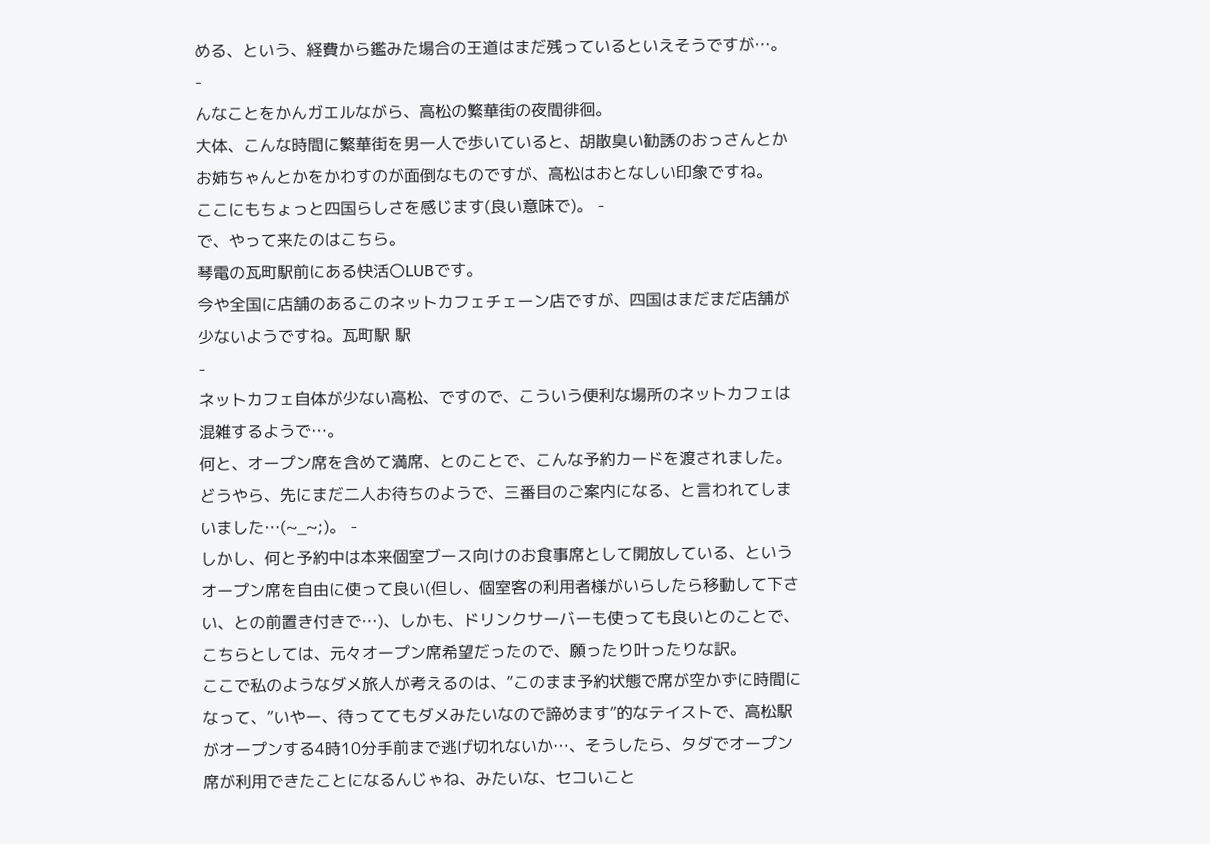める、という、経費から鑑みた場合の王道はまだ残っているといえそうですが…。 -
んなことをかんガエルながら、高松の繁華街の夜間徘徊。
大体、こんな時間に繁華街を男一人で歩いていると、胡散臭い勧誘のおっさんとかお姉ちゃんとかをかわすのが面倒なものですが、高松はおとなしい印象ですね。
ここにもちょっと四国らしさを感じます(良い意味で)。 -
で、やって来たのはこちら。
琴電の瓦町駅前にある快活〇LUBです。
今や全国に店舗のあるこのネットカフェチェーン店ですが、四国はまだまだ店舗が少ないようですね。瓦町駅 駅
-
ネットカフェ自体が少ない高松、ですので、こういう便利な場所のネットカフェは混雑するようで…。
何と、オープン席を含めて満席、とのことで、こんな予約カードを渡されました。
どうやら、先にまだ二人お待ちのようで、三番目のご案内になる、と言われてしまいました…(~_~;)。 -
しかし、何と予約中は本来個室ブース向けのお食事席として開放している、というオープン席を自由に使って良い(但し、個室客の利用者様がいらしたら移動して下さい、との前置き付きで…)、しかも、ドリンクサーバーも使っても良いとのことで、こちらとしては、元々オープン席希望だったので、願ったり叶ったりな訳。
ここで私のようなダメ旅人が考えるのは、”このまま予約状態で席が空かずに時間になって、”いやー、待っててもダメみたいなので諦めます”的なテイストで、高松駅がオープンする4時10分手前まで逃げ切れないか…、そうしたら、タダでオープン席が利用できたことになるんじゃね、みたいな、セコいこと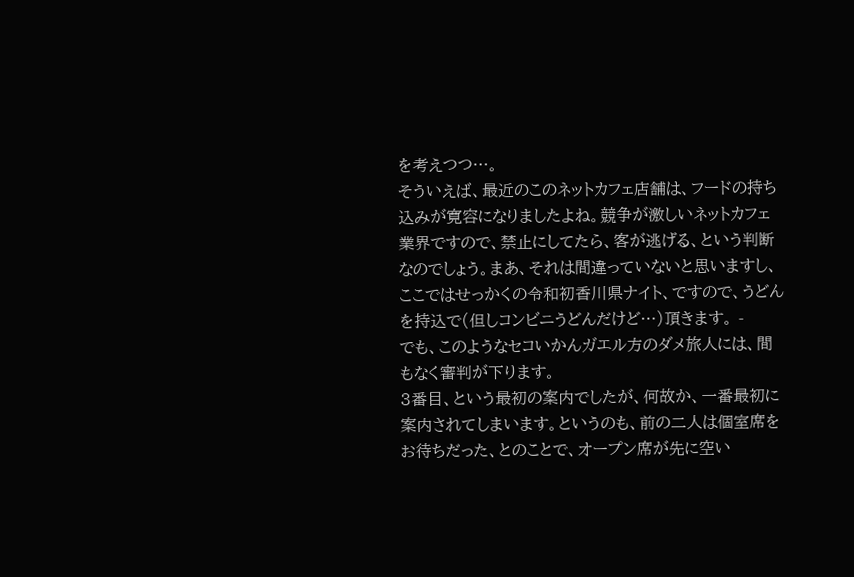を考えつつ…。
そういえば、最近のこのネットカフェ店舗は、フードの持ち込みが寛容になりましたよね。競争が激しいネットカフェ業界ですので、禁止にしてたら、客が逃げる、という判断なのでしょう。まあ、それは間違っていないと思いますし、ここではせっかくの令和初香川県ナイト、ですので、うどんを持込で(但しコンビニうどんだけど…)頂きます。 -
でも、このようなセコいかんガエル方のダメ旅人には、間もなく審判が下ります。
3番目、という最初の案内でしたが、何故か、一番最初に案内されてしまいます。というのも、前の二人は個室席をお待ちだった、とのことで、オープン席が先に空い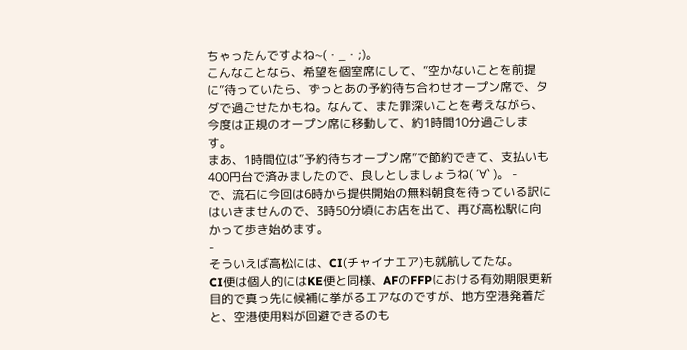ちゃったんですよね~(・_・;)。
こんなことなら、希望を個室席にして、”空かないことを前提に”待っていたら、ずっとあの予約待ち合わせオープン席で、タダで過ごせたかもね。なんて、また罪深いことを考えながら、今度は正規のオープン席に移動して、約1時間10分過ごします。
まあ、1時間位は”予約待ちオープン席”で節約できて、支払いも400円台で済みましたので、良しとしましょうね( ´∀` )。 -
で、流石に今回は6時から提供開始の無料朝食を待っている訳にはいきませんので、3時50分頃にお店を出て、再び高松駅に向かって歩き始めます。
-
そういえば高松には、CI(チャイナエア)も就航してたな。
CI便は個人的にはKE便と同様、AFのFFPにおける有効期限更新目的で真っ先に候補に挙がるエアなのですが、地方空港発着だと、空港使用料が回避できるのも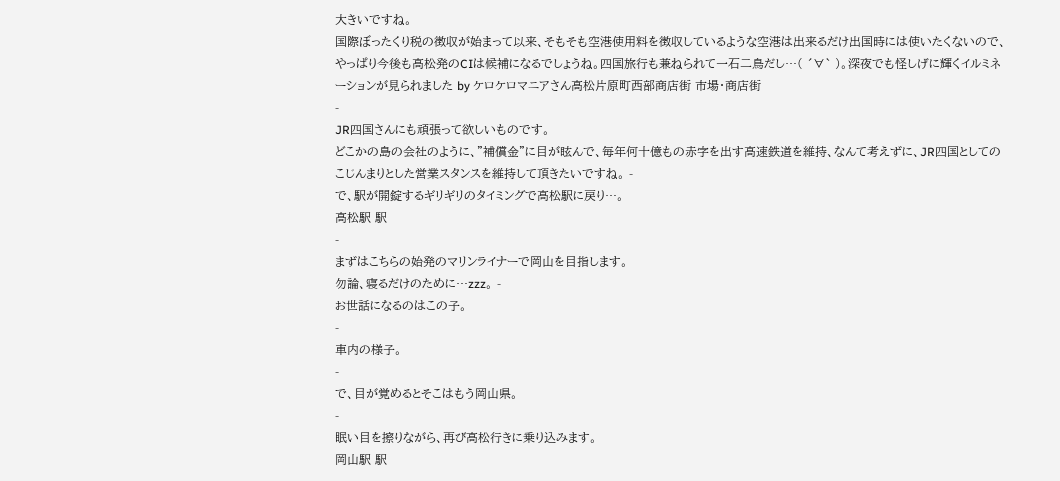大きいですね。
国際ぼったくり税の徴収が始まって以来、そもそも空港使用料を徴収しているような空港は出来るだけ出国時には使いたくないので、やっぱり今後も高松発のCIは候補になるでしょうね。四国旅行も兼ねられて一石二鳥だし…( ´∀` )。深夜でも怪しげに輝くイルミネーションが見られました by ケロケロマニアさん高松片原町西部商店街 市場・商店街
-
JR四国さんにも頑張って欲しいものです。
どこかの島の会社のように、”補償金”に目が眩んで、毎年何十億もの赤字を出す高速鉄道を維持、なんて考えずに、JR四国としてのこじんまりとした営業スタンスを維持して頂きたいですね。 -
で、駅が開錠するギリギリのタイミングで高松駅に戻り…。
高松駅 駅
-
まずはこちらの始発のマリンライナーで岡山を目指します。
勿論、寝るだけのために…zzz。 -
お世話になるのはこの子。
-
車内の様子。
-
で、目が覚めるとそこはもう岡山県。
-
眠い目を擦りながら、再び高松行きに乗り込みます。
岡山駅 駅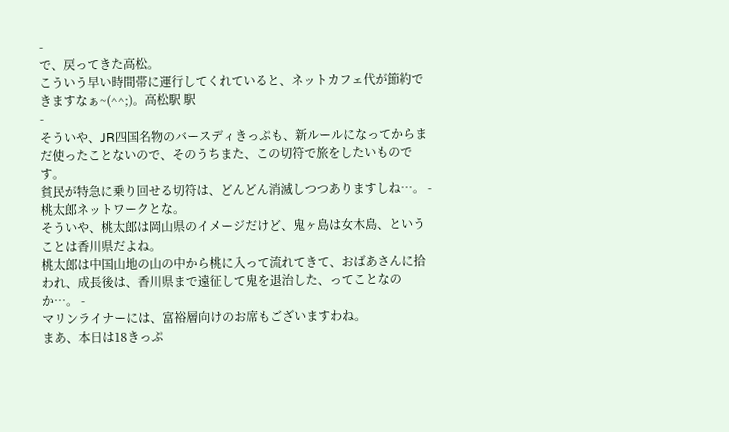-
で、戻ってきた高松。
こういう早い時間帯に運行してくれていると、ネットカフェ代が節約できますなぁ~(^^;)。高松駅 駅
-
そういや、JR四国名物のバースディきっぷも、新ルールになってからまだ使ったことないので、そのうちまた、この切符で旅をしたいものです。
貧民が特急に乗り回せる切符は、どんどん消滅しつつありますしね…。 -
桃太郎ネットワークとな。
そういや、桃太郎は岡山県のイメージだけど、鬼ヶ島は女木島、ということは香川県だよね。
桃太郎は中国山地の山の中から桃に入って流れてきて、おばあさんに拾われ、成長後は、香川県まで遠征して鬼を退治した、ってことなのか…。 -
マリンライナーには、富裕層向けのお席もございますわね。
まあ、本日は18きっぷ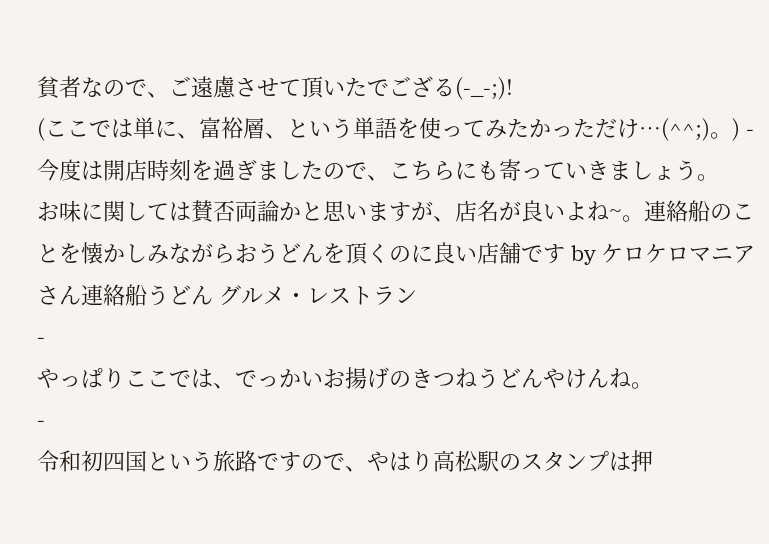貧者なので、ご遠慮させて頂いたでござる(-_-;)!
(ここでは単に、富裕層、という単語を使ってみたかっただけ…(^^;)。) -
今度は開店時刻を過ぎましたので、こちらにも寄っていきましょう。
お味に関しては賛否両論かと思いますが、店名が良いよね~。連絡船のことを懐かしみながらおうどんを頂くのに良い店舗です by ケロケロマニアさん連絡船うどん グルメ・レストラン
-
やっぱりここでは、でっかいお揚げのきつねうどんやけんね。
-
令和初四国という旅路ですので、やはり高松駅のスタンプは押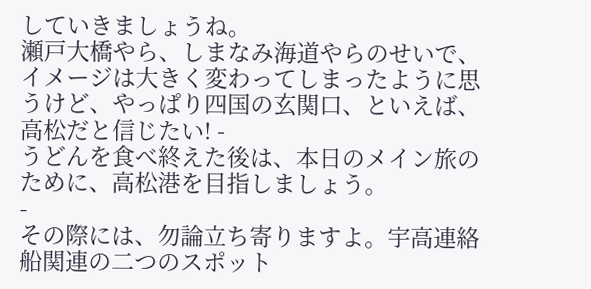していきましょうね。
瀬戸大橋やら、しまなみ海道やらのせいで、イメージは大きく変わってしまったように思うけど、やっぱり四国の玄関口、といえば、高松だと信じたい! -
うどんを食べ終えた後は、本日のメイン旅のために、高松港を目指しましょう。
-
その際には、勿論立ち寄りますよ。宇高連絡船関連の二つのスポット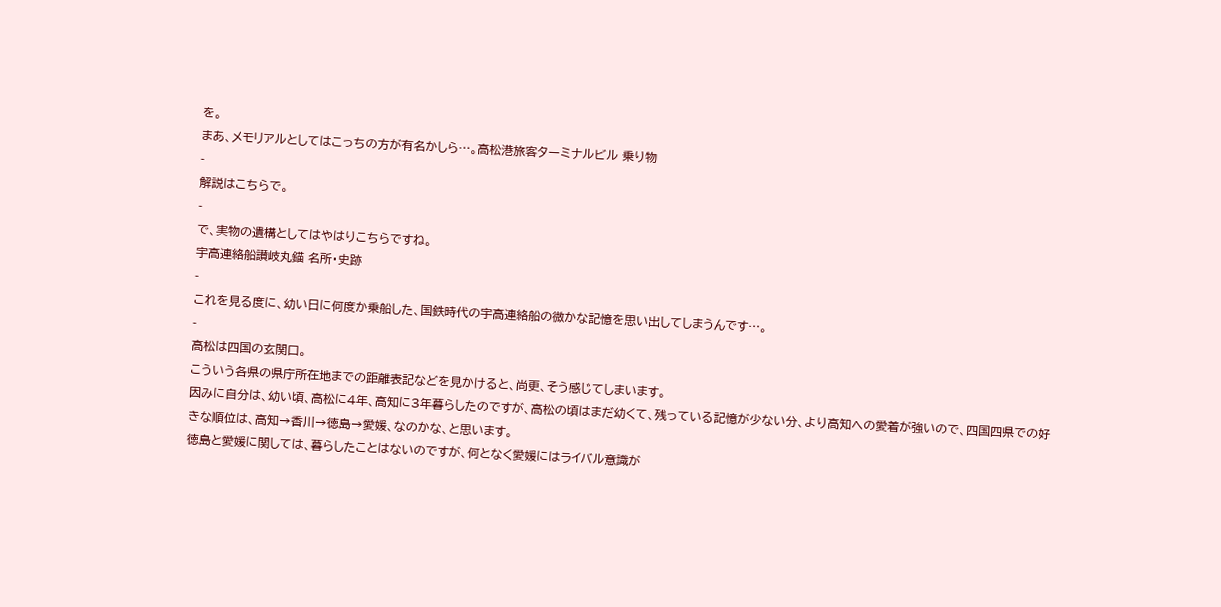を。
まあ、メモリアルとしてはこっちの方が有名かしら…。高松港旅客ターミナルビル 乗り物
-
解説はこちらで。
-
で、実物の遺構としてはやはりこちらですね。
宇高連絡船讃岐丸錨 名所・史跡
-
これを見る度に、幼い日に何度か乗船した、国鉄時代の宇高連絡船の微かな記憶を思い出してしまうんです…。
-
高松は四国の玄関口。
こういう各県の県庁所在地までの距離表記などを見かけると、尚更、そう感じてしまいます。
因みに自分は、幼い頃、高松に4年、高知に3年暮らしたのですが、高松の頃はまだ幼くて、残っている記憶が少ない分、より高知への愛着が強いので、四国四県での好きな順位は、高知→香川→徳島→愛媛、なのかな、と思います。
徳島と愛媛に関しては、暮らしたことはないのですが、何となく愛媛にはライバル意識が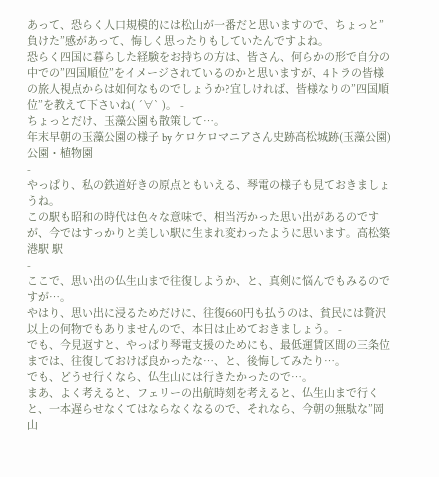あって、恐らく人口規模的には松山が一番だと思いますので、ちょっと”負けた”感があって、悔しく思ったりもしていたんですよね。
恐らく四国に暮らした経験をお持ちの方は、皆さん、何らかの形で自分の中での”四国順位”をイメージされているのかと思いますが、4トラの皆様の旅人視点からは如何なものでしょうか?宜しければ、皆様なりの”四国順位”を教えて下さいね( ´∀` )。 -
ちょっとだけ、玉藻公園も散策して…。
年末早朝の玉藻公園の様子 by ケロケロマニアさん史跡高松城跡(玉藻公園) 公園・植物園
-
やっぱり、私の鉄道好きの原点ともいえる、琴電の様子も見ておきましょうね。
この駅も昭和の時代は色々な意味で、相当汚かった思い出があるのですが、今ではすっかりと美しい駅に生まれ変わったように思います。高松築港駅 駅
-
ここで、思い出の仏生山まで往復しようか、と、真剣に悩んでもみるのですが…。
やはり、思い出に浸るためだけに、往復660円も払うのは、貧民には贅沢以上の何物でもありませんので、本日は止めておきましょう。 -
でも、今見返すと、やっぱり琴電支援のためにも、最低運賃区間の三条位までは、往復しておけば良かったな…、と、後悔してみたり…。
でも、どうせ行くなら、仏生山には行きたかったので…。
まあ、よく考えると、フェリーの出航時刻を考えると、仏生山まで行くと、一本遅らせなくてはならなくなるので、それなら、今朝の無駄な”岡山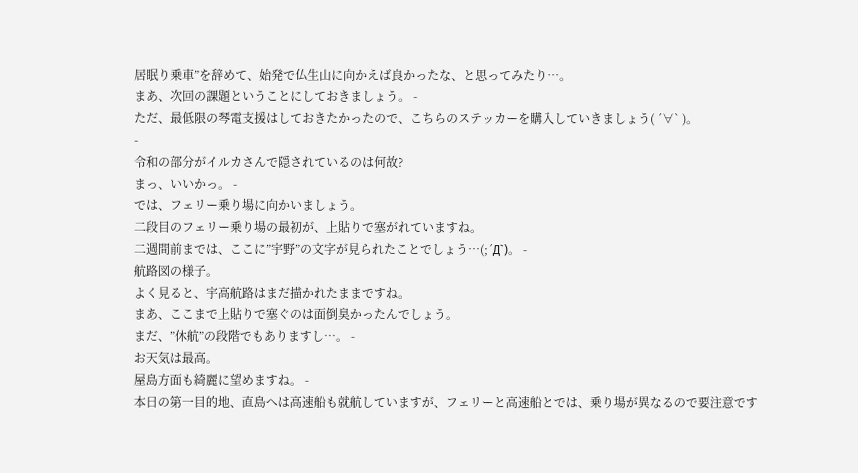居眠り乗車”を辞めて、始発で仏生山に向かえば良かったな、と思ってみたり…。
まあ、次回の課題ということにしておきましょう。 -
ただ、最低限の琴電支援はしておきたかったので、こちらのステッカーを購入していきましょう( ´∀` )。
-
令和の部分がイルカさんで隠されているのは何故?
まっ、いいかっ。 -
では、フェリー乗り場に向かいましょう。
二段目のフェリー乗り場の最初が、上貼りで塞がれていますね。
二週間前までは、ここに”宇野”の文字が見られたことでしょう…(;´Д`)。 -
航路図の様子。
よく見ると、宇高航路はまだ描かれたままですね。
まあ、ここまで上貼りで塞ぐのは面倒臭かったんでしょう。
まだ、”休航”の段階でもありますし…。 -
お天気は最高。
屋島方面も綺麗に望めますね。 -
本日の第一目的地、直島へは高速船も就航していますが、フェリーと高速船とでは、乗り場が異なるので要注意です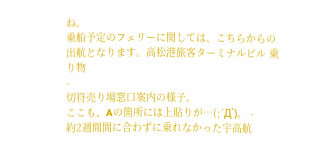ね。
乗船予定のフェリーに関しては、こちらからの出航となります。高松港旅客ターミナルビル 乗り物
-
切符売り場窓口案内の様子。
ここも、Aの箇所には上貼りが…(;´Д`)。 -
約2週間間に合わずに乗れなかった宇高航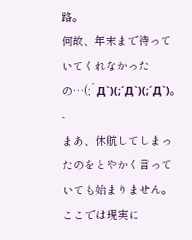路。
何故、年末まで待っていてくれなかったの…(;´Д`)(;´Д`)(;´Д`)。 -
まあ、休航してしまったのをとやかく言っていても始まりません。
ここでは現実に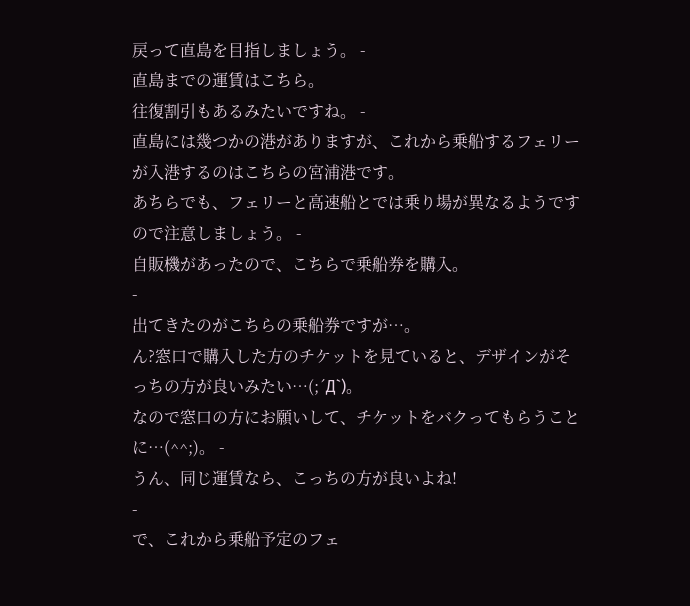戻って直島を目指しましょう。 -
直島までの運賃はこちら。
往復割引もあるみたいですね。 -
直島には幾つかの港がありますが、これから乗船するフェリーが入港するのはこちらの宮浦港です。
あちらでも、フェリーと高速船とでは乗り場が異なるようですので注意しましょう。 -
自販機があったので、こちらで乗船券を購入。
-
出てきたのがこちらの乗船券ですが…。
ん?窓口で購入した方のチケットを見ていると、デザインがそっちの方が良いみたい…(;´Д`)。
なので窓口の方にお願いして、チケットをバクってもらうことに…(^^;)。 -
うん、同じ運賃なら、こっちの方が良いよね!
-
で、これから乗船予定のフェ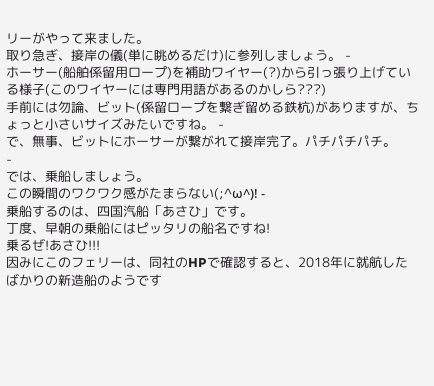リーがやって来ました。
取り急ぎ、接岸の儀(単に眺めるだけ)に参列しましょう。 -
ホーサー(船舶係留用ロープ)を補助ワイヤー(?)から引っ張り上げている様子(このワイヤーには専門用語があるのかしら???)
手前には勿論、ビット(係留ロープを繋ぎ留める鉄杭)がありますが、ちょっと小さいサイズみたいですね。 -
で、無事、ビットにホーサーが繋がれて接岸完了。パチパチパチ。
-
では、乗船しましょう。
この瞬間のワクワク感がたまらない(;^ω^)! -
乗船するのは、四国汽船「あさひ」です。
丁度、早朝の乗船にはピッタリの船名ですね!
乗るぜ!あさひ!!!
因みにこのフェリーは、同社のHPで確認すると、2018年に就航したばかりの新造船のようです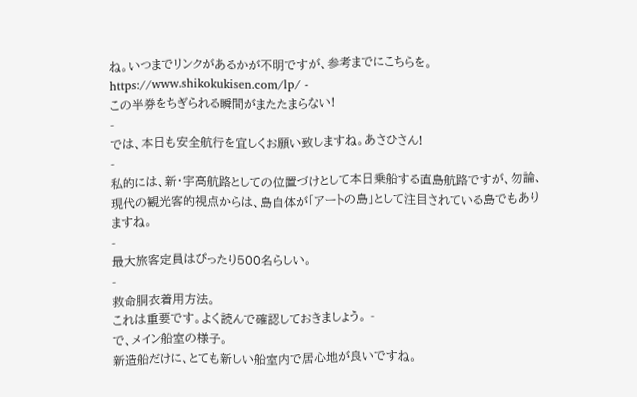ね。いつまでリンクがあるかが不明ですが、参考までにこちらを。
https://www.shikokukisen.com/lp/ -
この半券をちぎられる瞬間がまたたまらない!
-
では、本日も安全航行を宜しくお願い致しますね。あさひさん!
-
私的には、新・宇高航路としての位置づけとして本日乗船する直島航路ですが、勿論、現代の観光客的視点からは、島自体が「アートの島」として注目されている島でもありますね。
-
最大旅客定員はぴったり500名らしい。
-
救命胴衣着用方法。
これは重要です。よく読んで確認しておきましょう。 -
で、メイン船室の様子。
新造船だけに、とても新しい船室内で居心地が良いですね。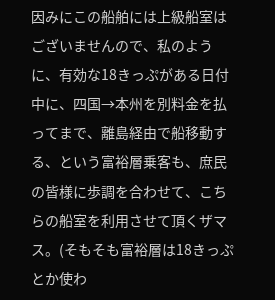因みにこの船舶には上級船室はございませんので、私のように、有効な18きっぷがある日付中に、四国→本州を別料金を払ってまで、離島経由で船移動する、という富裕層乗客も、庶民の皆様に歩調を合わせて、こちらの船室を利用させて頂くザマス。(そもそも富裕層は18きっぷとか使わ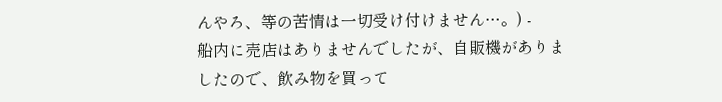んやろ、等の苦情は一切受け付けません…。) -
船内に売店はありませんでしたが、自販機がありましたので、飲み物を買って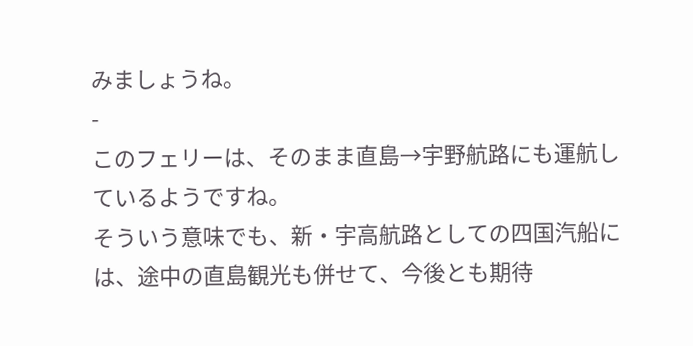みましょうね。
-
このフェリーは、そのまま直島→宇野航路にも運航しているようですね。
そういう意味でも、新・宇高航路としての四国汽船には、途中の直島観光も併せて、今後とも期待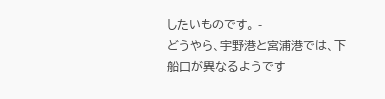したいものです。 -
どうやら、宇野港と宮浦港では、下船口が異なるようです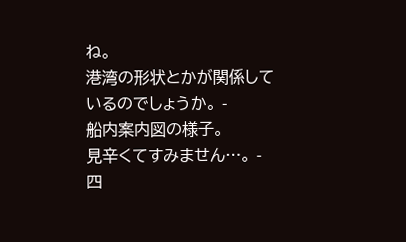ね。
港湾の形状とかが関係しているのでしょうか。 -
船内案内図の様子。
見辛くてすみません…。 -
四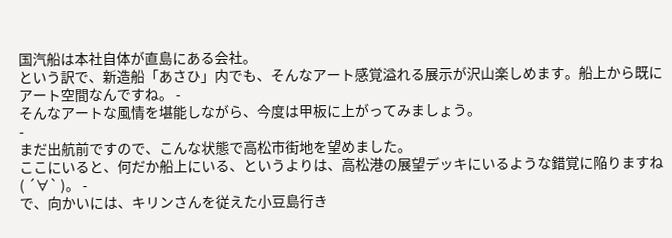国汽船は本社自体が直島にある会社。
という訳で、新造船「あさひ」内でも、そんなアート感覚溢れる展示が沢山楽しめます。船上から既にアート空間なんですね。 -
そんなアートな風情を堪能しながら、今度は甲板に上がってみましょう。
-
まだ出航前ですので、こんな状態で高松市街地を望めました。
ここにいると、何だか船上にいる、というよりは、高松港の展望デッキにいるような錯覚に陥りますね( ´∀` )。 -
で、向かいには、キリンさんを従えた小豆島行き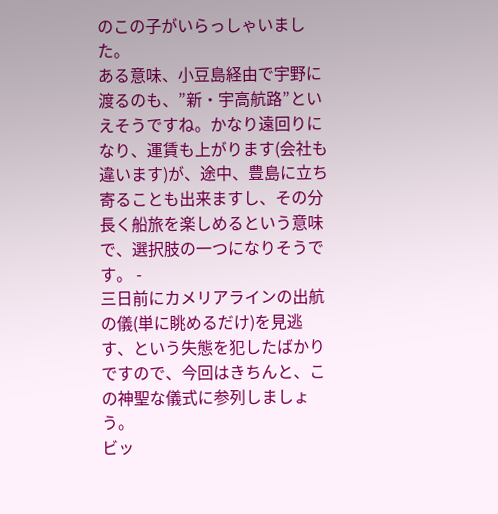のこの子がいらっしゃいました。
ある意味、小豆島経由で宇野に渡るのも、”新・宇高航路”といえそうですね。かなり遠回りになり、運賃も上がります(会社も違います)が、途中、豊島に立ち寄ることも出来ますし、その分長く船旅を楽しめるという意味で、選択肢の一つになりそうです。 -
三日前にカメリアラインの出航の儀(単に眺めるだけ)を見逃す、という失態を犯したばかりですので、今回はきちんと、この神聖な儀式に参列しましょう。
ビッ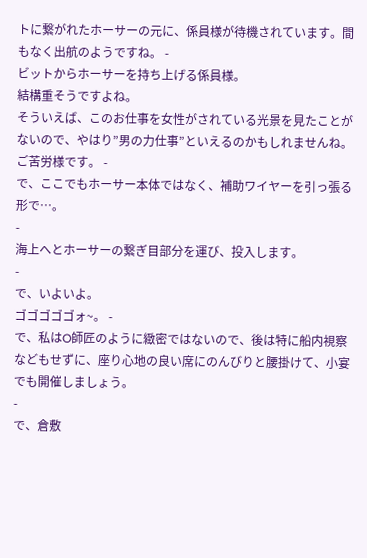トに繋がれたホーサーの元に、係員様が待機されています。間もなく出航のようですね。 -
ビットからホーサーを持ち上げる係員様。
結構重そうですよね。
そういえば、このお仕事を女性がされている光景を見たことがないので、やはり”男の力仕事”といえるのかもしれませんね。ご苦労様です。 -
で、ここでもホーサー本体ではなく、補助ワイヤーを引っ張る形で…。
-
海上へとホーサーの繋ぎ目部分を運び、投入します。
-
で、いよいよ。
ゴゴゴゴゴォ~。 -
で、私はO師匠のように緻密ではないので、後は特に船内視察などもせずに、座り心地の良い席にのんびりと腰掛けて、小宴でも開催しましょう。
-
で、倉敷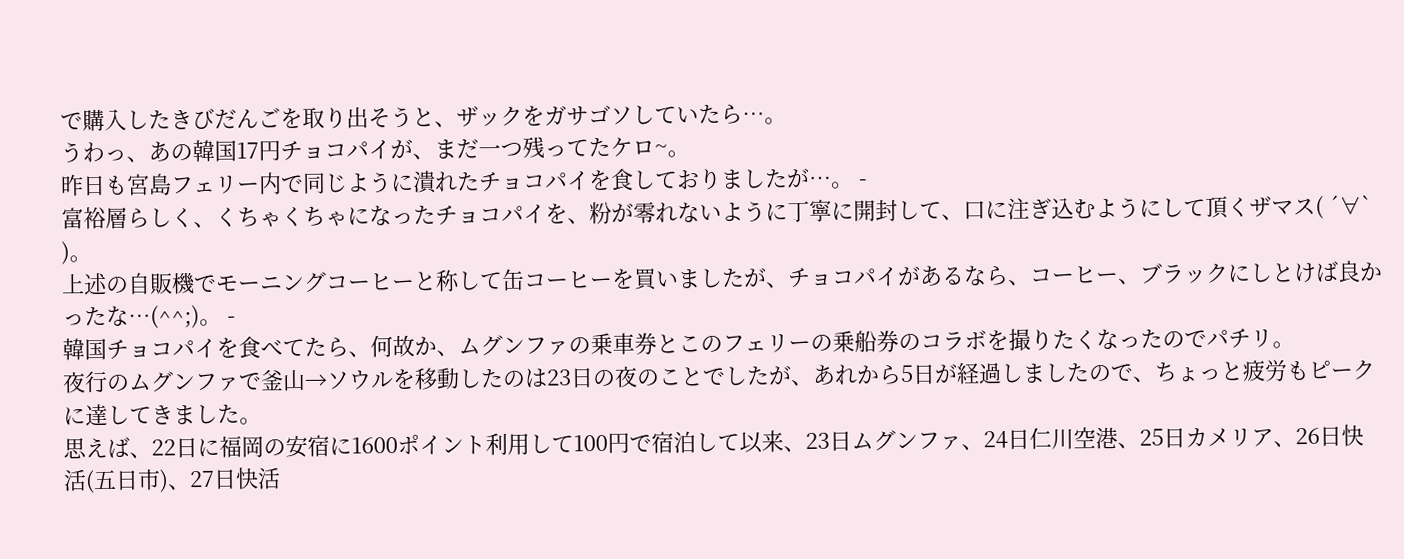で購入したきびだんごを取り出そうと、ザックをガサゴソしていたら…。
うわっ、あの韓国17円チョコパイが、まだ一つ残ってたケロ~。
昨日も宮島フェリー内で同じように潰れたチョコパイを食しておりましたが…。 -
富裕層らしく、くちゃくちゃになったチョコパイを、粉が零れないように丁寧に開封して、口に注ぎ込むようにして頂くザマス( ´∀` )。
上述の自販機でモーニングコーヒーと称して缶コーヒーを買いましたが、チョコパイがあるなら、コーヒー、ブラックにしとけば良かったな…(^^;)。 -
韓国チョコパイを食べてたら、何故か、ムグンファの乗車券とこのフェリーの乗船券のコラボを撮りたくなったのでパチリ。
夜行のムグンファで釜山→ソウルを移動したのは23日の夜のことでしたが、あれから5日が経過しましたので、ちょっと疲労もピークに達してきました。
思えば、22日に福岡の安宿に1600ポイント利用して100円で宿泊して以来、23日ムグンファ、24日仁川空港、25日カメリア、26日快活(五日市)、27日快活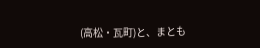(高松・瓦町)と、まとも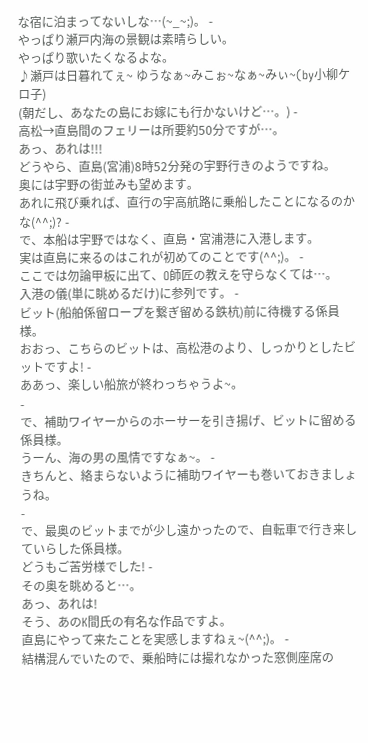な宿に泊まってないしな…(~_~;)。 -
やっぱり瀬戸内海の景観は素晴らしい。
やっぱり歌いたくなるよな。
♪瀬戸は日暮れてぇ~ ゆうなぁ~みこぉ~なぁ~みぃ~(by小柳ケロ子)
(朝だし、あなたの島にお嫁にも行かないけど…。) -
高松→直島間のフェリーは所要約50分ですが…。
あっ、あれは!!!
どうやら、直島(宮浦)8時52分発の宇野行きのようですね。
奥には宇野の街並みも望めます。
あれに飛び乗れば、直行の宇高航路に乗船したことになるのかな(^^;)? -
で、本船は宇野ではなく、直島・宮浦港に入港します。
実は直島に来るのはこれが初めてのことです(^^;)。 -
ここでは勿論甲板に出て、O師匠の教えを守らなくては…。
入港の儀(単に眺めるだけ)に参列です。 -
ビット(船舶係留ロープを繋ぎ留める鉄杭)前に待機する係員様。
おおっ、こちらのビットは、高松港のより、しっかりとしたビットですよ! -
ああっ、楽しい船旅が終わっちゃうよ~。
-
で、補助ワイヤーからのホーサーを引き揚げ、ビットに留める係員様。
うーん、海の男の風情ですなぁ~。 -
きちんと、絡まらないように補助ワイヤーも巻いておきましょうね。
-
で、最奥のビットまでが少し遠かったので、自転車で行き来していらした係員様。
どうもご苦労様でした! -
その奥を眺めると…。
あっ、あれは!
そう、あのK間氏の有名な作品ですよ。
直島にやって来たことを実感しますねぇ~(^^;)。 -
結構混んでいたので、乗船時には撮れなかった窓側座席の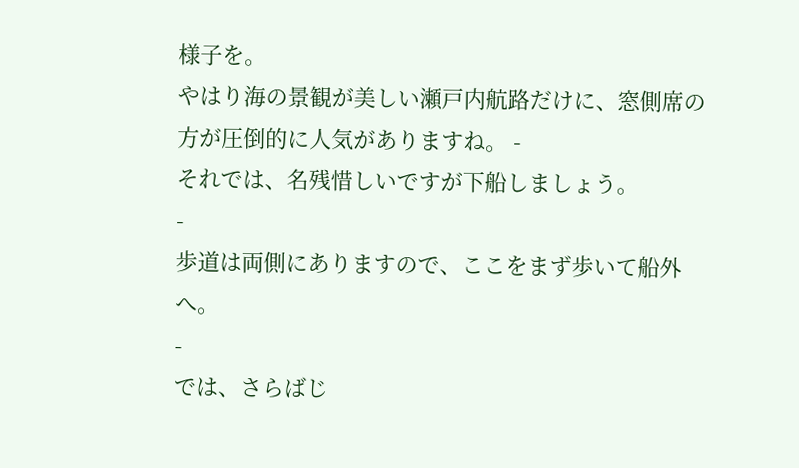様子を。
やはり海の景観が美しい瀬戸内航路だけに、窓側席の方が圧倒的に人気がありますね。 -
それでは、名残惜しいですが下船しましょう。
-
歩道は両側にありますので、ここをまず歩いて船外へ。
-
では、さらばじ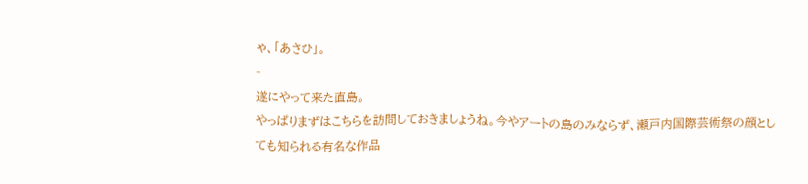ゃ、「あさひ」。
-
遂にやって来た直島。
やっぱりまずはこちらを訪問しておきましょうね。今やアートの島のみならず、瀬戸内国際芸術祭の顔としても知られる有名な作品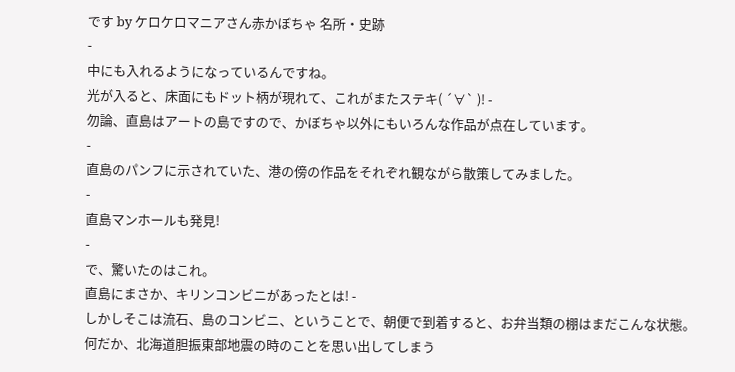です by ケロケロマニアさん赤かぼちゃ 名所・史跡
-
中にも入れるようになっているんですね。
光が入ると、床面にもドット柄が現れて、これがまたステキ( ´∀` )! -
勿論、直島はアートの島ですので、かぼちゃ以外にもいろんな作品が点在しています。
-
直島のパンフに示されていた、港の傍の作品をそれぞれ観ながら散策してみました。
-
直島マンホールも発見!
-
で、驚いたのはこれ。
直島にまさか、キリンコンビニがあったとは! -
しかしそこは流石、島のコンビニ、ということで、朝便で到着すると、お弁当類の棚はまだこんな状態。何だか、北海道胆振東部地震の時のことを思い出してしまう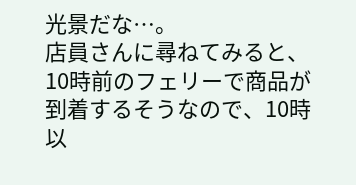光景だな…。
店員さんに尋ねてみると、10時前のフェリーで商品が到着するそうなので、10時以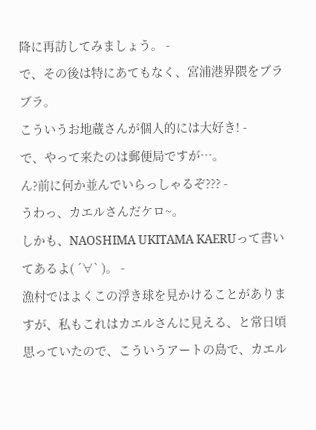降に再訪してみましょう。 -
で、その後は特にあてもなく、宮浦港界隈をブラブラ。
こういうお地蔵さんが個人的には大好き! -
で、やって来たのは郵便局ですが…。
ん?前に何か並んでいらっしゃるぞ??? -
うわっ、カエルさんだケロ~。
しかも、NAOSHIMA UKITAMA KAERUって書いてあるよ( ´∀` )。 -
漁村ではよくこの浮き球を見かけることがありますが、私もこれはカエルさんに見える、と常日頃思っていたので、こういうアートの島で、カエル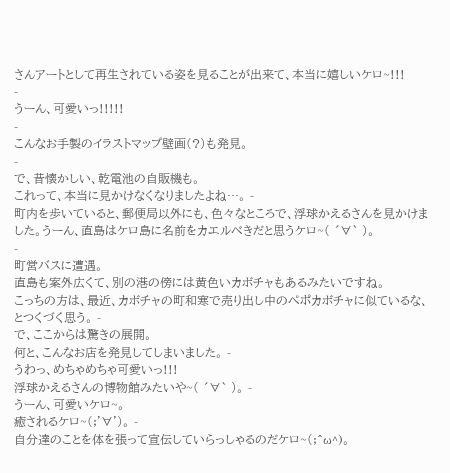さんアートとして再生されている姿を見ることが出来て、本当に嬉しいケロ~!!!
-
うーん、可愛いっ!!!!!
-
こんなお手製のイラストマップ壁画(?)も発見。
-
で、昔懐かしい、乾電池の自販機も。
これって、本当に見かけなくなりましたよね…。 -
町内を歩いていると、郵便局以外にも、色々なところで、浮球かえるさんを見かけました。うーん、直島はケロ島に名前をカエルべきだと思うケロ~( ´∀` )。
-
町営バスに遭遇。
直島も案外広くて、別の港の傍には黄色いカボチャもあるみたいですね。
こっちの方は、最近、カボチャの町和寒で売り出し中のぺポカボチャに似ているな、とつくづく思う。 -
で、ここからは驚きの展開。
何と、こんなお店を発見してしまいました。 -
うわっ、めちゃめちゃ可愛いっ!!!
浮球かえるさんの博物館みたいや~( ´∀` )。 -
うーん、可愛いケロ~。
癒されるケロ~(;'∀')。 -
自分達のことを体を張って宣伝していらっしゃるのだケロ~(;^ω^)。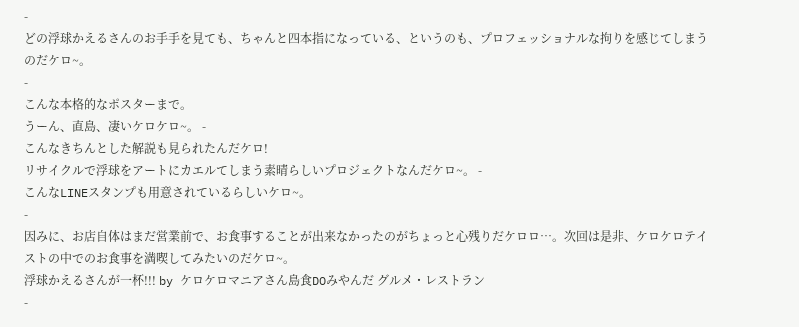-
どの浮球かえるさんのお手手を見ても、ちゃんと四本指になっている、というのも、プロフェッショナルな拘りを感じてしまうのだケロ~。
-
こんな本格的なポスターまで。
うーん、直島、凄いケロケロ~。 -
こんなきちんとした解説も見られたんだケロ!
リサイクルで浮球をアートにカエルてしまう素晴らしいプロジェクトなんだケロ~。 -
こんなLINEスタンプも用意されているらしいケロ~。
-
因みに、お店自体はまだ営業前で、お食事することが出来なかったのがちょっと心残りだケロロ…。次回は是非、ケロケロテイストの中でのお食事を満喫してみたいのだケロ~。
浮球かえるさんが一杯!!! by ケロケロマニアさん島食DOみやんだ グルメ・レストラン
-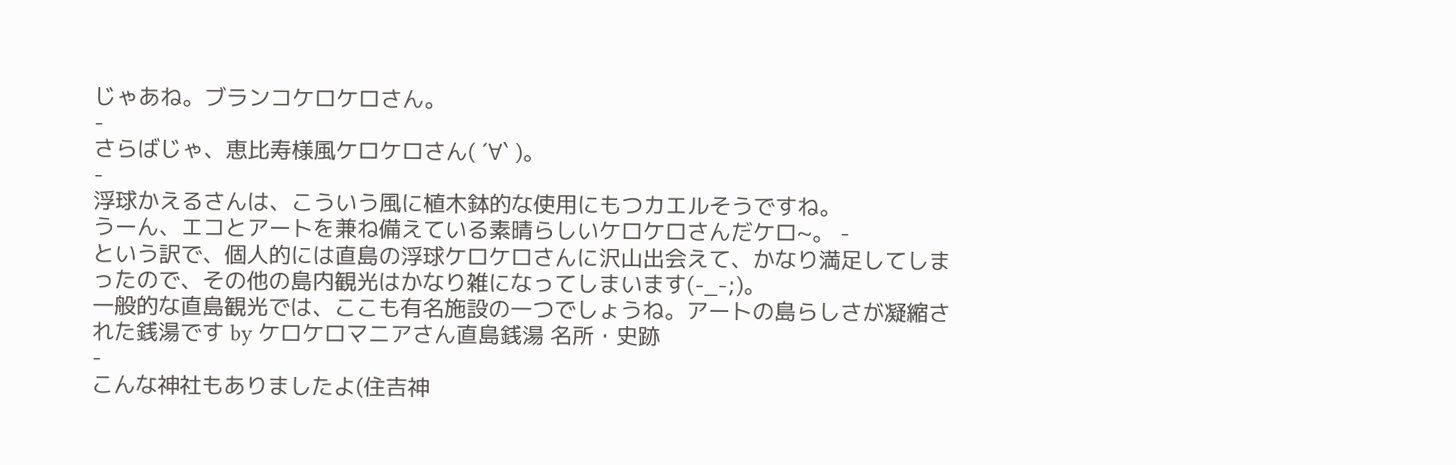じゃあね。ブランコケロケロさん。
-
さらばじゃ、恵比寿様風ケロケロさん( ´∀` )。
-
浮球かえるさんは、こういう風に植木鉢的な使用にもつカエルそうですね。
うーん、エコとアートを兼ね備えている素晴らしいケロケロさんだケロ~。 -
という訳で、個人的には直島の浮球ケロケロさんに沢山出会えて、かなり満足してしまったので、その他の島内観光はかなり雑になってしまいます(-_-;)。
一般的な直島観光では、ここも有名施設の一つでしょうね。アートの島らしさが凝縮された銭湯です by ケロケロマニアさん直島銭湯 名所・史跡
-
こんな神社もありましたよ(住吉神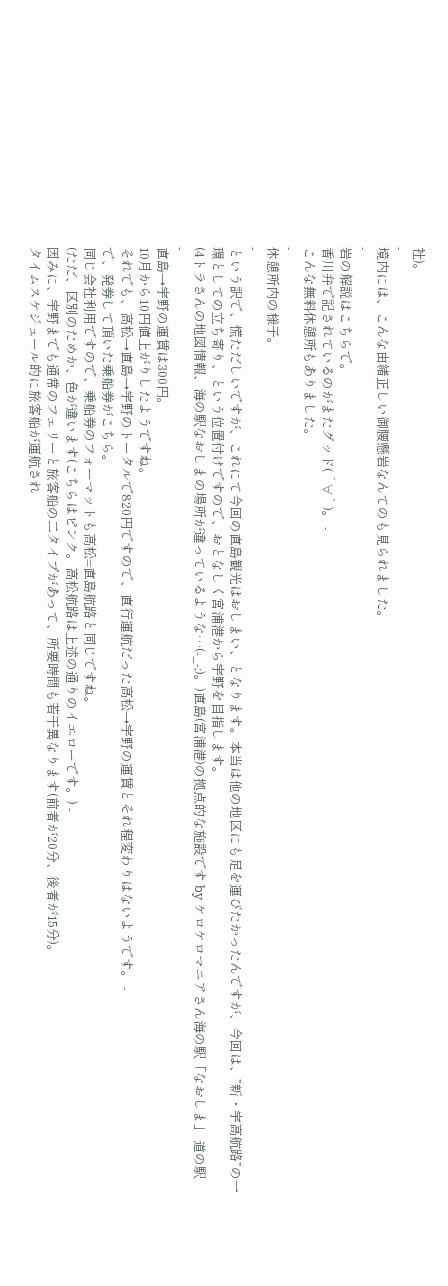社)。
-
境内には、こんな由緒正しい御腰懸岩なんてのも見られました。
-
岩の解説はこちらで。
香川弁で記されているのがまたグッド( ´∀` )。 -
こんな無料休憩所もありました。
-
休憩所内の様子。
-
という訳で、慌ただしいですが、これにて今回の直島観光はおしまい、となります。本当は他の地区にも足を運びたかったんですが、今回は、”新・宇高航路”の一環としての立ち寄り、という位置付けですので、おとなしく宮浦港から宇野を目指します。
(4トラさんの地図情報、海の駅なおしまの場所が違っているような…(-_-;)。)直島(宮浦港)の拠点的な施設です by ケロケロマニアさん海の駅「なおしま」 道の駅
-
直島→宇野の運賃は300円。
10月から10円値上がりしたようですね。
それでも、高松→直島→宇野のトータルで820円ですので、直行運航だった高松→宇野の運賃とそれ程変わりはないようです。 -
で、発券して頂いた乗船券がこちら。
同じ会社利用ですので、乗船券のフォーマットも高松=直島航路と同じですね。
(ただ、区別のためか、色が違います(こちらはピンク。高松航路は上述の通りのイエローです。) -
因みに、宇野までも通常のフェリーと旅客船の二タイプがあって、所要時間も若干異なります(前者が20分、後者が15分)。
タイムスケジュール的に旅客船が運航され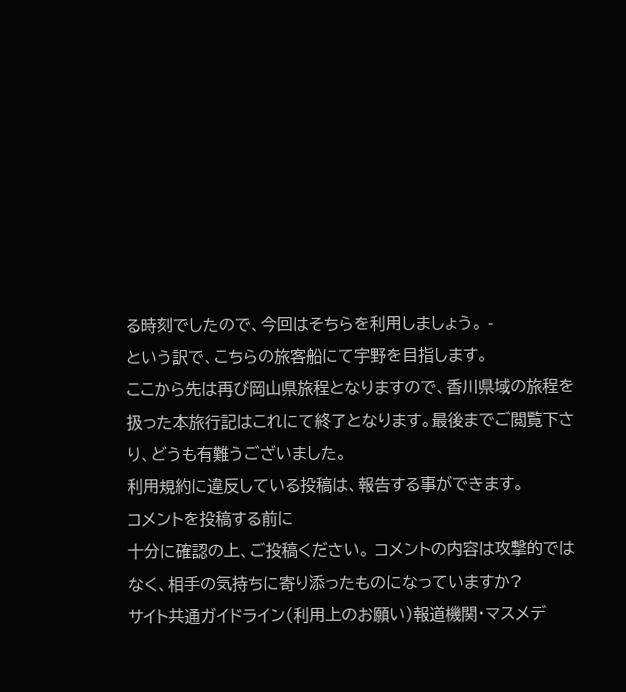る時刻でしたので、今回はそちらを利用しましょう。 -
という訳で、こちらの旅客船にて宇野を目指します。
ここから先は再び岡山県旅程となりますので、香川県域の旅程を扱った本旅行記はこれにて終了となります。最後までご閲覧下さり、どうも有難うございました。
利用規約に違反している投稿は、報告する事ができます。
コメントを投稿する前に
十分に確認の上、ご投稿ください。 コメントの内容は攻撃的ではなく、相手の気持ちに寄り添ったものになっていますか?
サイト共通ガイドライン(利用上のお願い)報道機関・マスメデ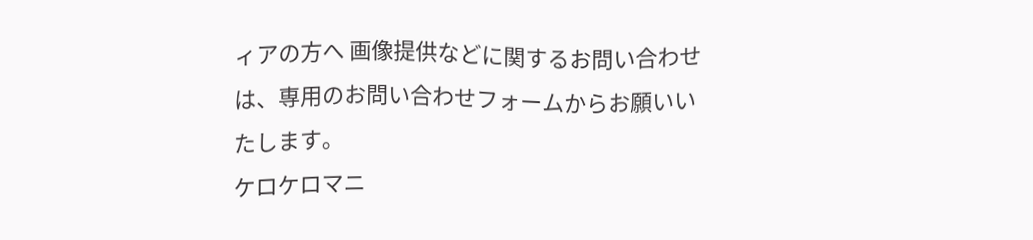ィアの方へ 画像提供などに関するお問い合わせは、専用のお問い合わせフォームからお願いいたします。
ケロケロマニ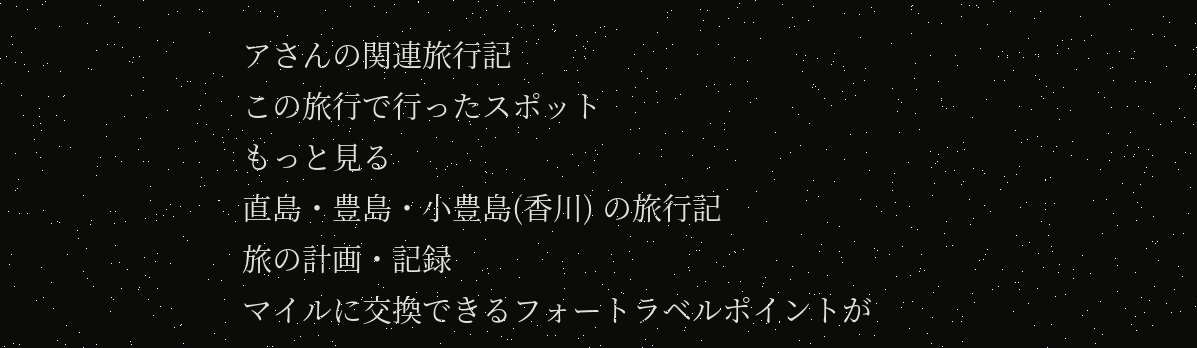アさんの関連旅行記
この旅行で行ったスポット
もっと見る
直島・豊島・小豊島(香川) の旅行記
旅の計画・記録
マイルに交換できるフォートラベルポイントが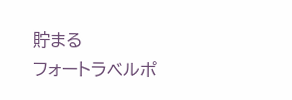貯まる
フォートラベルポ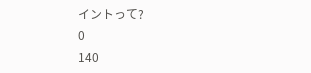イントって?
0
140